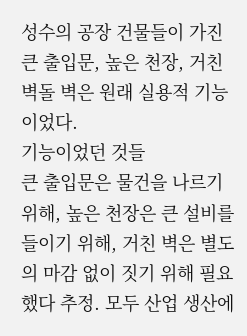성수의 공장 건물들이 가진 큰 출입문, 높은 천장, 거친 벽돌 벽은 원래 실용적 기능이었다.
기능이었던 것들
큰 출입문은 물건을 나르기 위해, 높은 천장은 큰 설비를 들이기 위해, 거친 벽은 별도의 마감 없이 짓기 위해 필요했다 추정. 모두 산업 생산에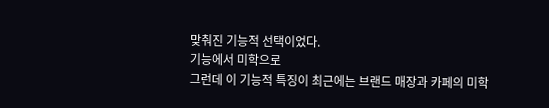맞춰진 기능적 선택이었다.
기능에서 미학으로
그런데 이 기능적 특징이 최근에는 브랜드 매장과 카페의 미학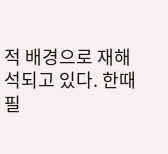적 배경으로 재해석되고 있다. 한때 필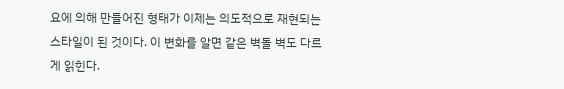요에 의해 만들어진 형태가 이제는 의도적으로 재현되는 스타일이 된 것이다. 이 변화를 알면 같은 벽돌 벽도 다르게 읽힌다.